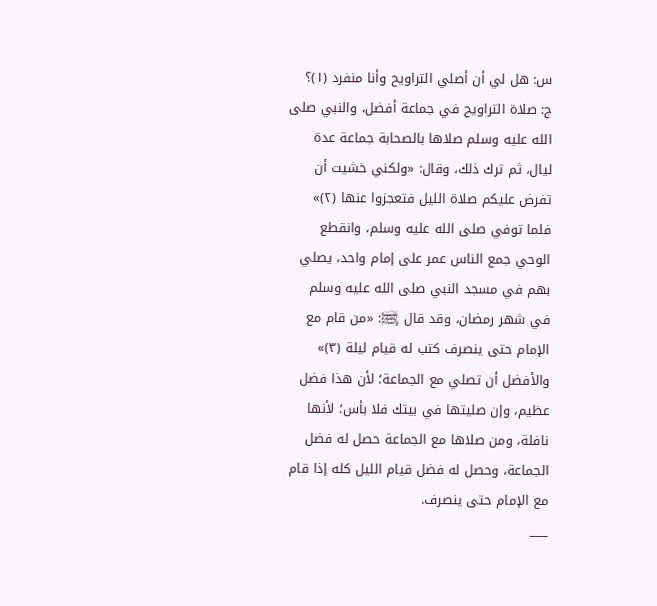س: هل لي أن أصلي التراويح وأنا منفرد (١)؟
ج: صلاة التراويح في جماعة أفضل، والنبي صلى الله عليه وسلم صلاها بالصحابة جماعة عدة ليال، ثم ترك ذلك، وقال: «ولكني خشيت أن تفرض عليكم صلاة الليل فتعجزوا عنها (٢)» فلما توفي صلى الله عليه وسلم، وانقطع الوحي جمع الناس عمر على إمام واحد، يصلي بهم في مسجد النبي صلى الله عليه وسلم في شهر رمضان، وقد قال ﵊: «من قام مع الإمام حتى ينصرف كتب له قيام ليلة (٣)» والأفضل أن تصلي مع الجماعة؛ لأن هذا فضل عظيم، وإن صليتها في بيتك فلا بأس؛ لأنها نافلة، ومن صلاها مع الجماعة حصل له فضل الجماعة، وحصل له فضل قيام الليل كله إذا قام مع الإمام حتى ينصرف.
___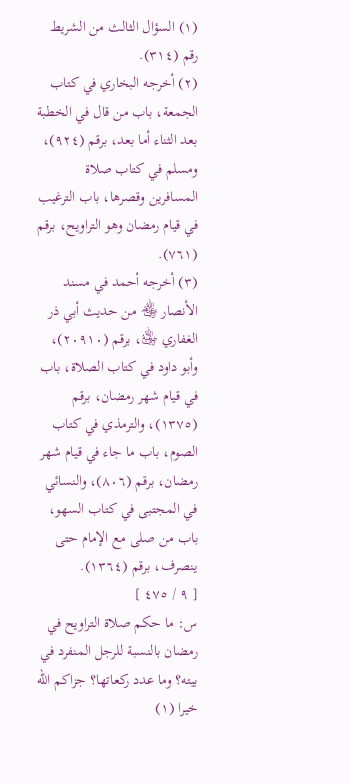(١) السؤال الثالث من الشريط رقم (٣١٤).
(٢) أخرجه البخاري في كتاب الجمعة، باب من قال في الخطبة بعد الثناء أما بعد، برقم (٩٢٤)، ومسلم في كتاب صلاة المسافرين وقصرها، باب الترغيب في قيام رمضان وهو التراويح، برقم (٧٦١).
(٣) أخرجه أحمد في مسند الأنصار ﵃ من حديث أبي ذر الغفاري ﵁، برقم (٢٠٩١٠)، وأبو داود في كتاب الصلاة، باب في قيام شهر رمضان، برقم (١٣٧٥)، والترمذي في كتاب الصوم، باب ما جاء في قيام شهر رمضان، برقم (٨٠٦)، والنسائي في المجتبى في كتاب السهو، باب من صلى مع الإمام حتى ينصرف، برقم (١٣٦٤).
[ ٩ / ٤٧٥ ]
س: ما حكم صلاة التراويح في رمضان بالنسبة للرجل المنفرد في بيته؟ وما عدد ركعاتها؟ جزاكم الله خيرا (١)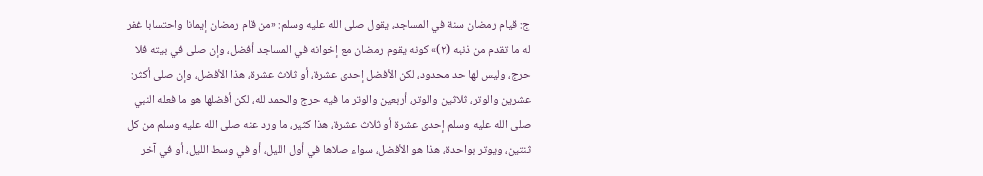ج: قيام رمضان سنة في المساجد، يقول صلى الله عليه وسلم: «من قام رمضان إيمانا واحتسابا غفر له ما تقدم من ذنبه (٢)» كونه يقوم رمضان مع إخوانه في المساجد أفضل، وإن صلى في بيته فلا حرج، وليس لها حد محدود، لكن الأفضل إحدى عشرة، أو ثلاث عشرة، هذا الأفضل، وإن صلى أكثر: عشرين والوتر، ثلاثين والوتر، أربعين والوتر ما فيه حرج والحمد لله، لكن أفضلها هو ما فعله النبي صلى الله عليه وسلم إحدى عشرة أو ثلاث عشرة، هذا كثير، ما ورد عنه صلى الله عليه وسلم من كل ثنتين، ويوتر بواحدة، هذا هو الأفضل، سواء صلاها في أول الليل، أو في وسط الليل، أو في آخر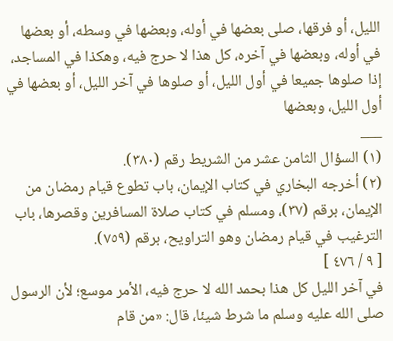الليل، أو فرقها، صلى بعضها في أوله، وبعضها في وسطه، أو بعضها في أوله، وبعضها في آخره، كل هذا لا حرج فيه، وهكذا في المساجد، إذا صلوها جميعا في أول الليل، أو صلوها في آخر الليل، أو بعضها في أول الليل، وبعضها
___
(١) السؤال الثامن عشر من الشريط رقم (٣٨٠).
(٢) أخرجه البخاري في كتاب الإيمان، باب تطوع قيام رمضان من الإيمان، برقم (٣٧)، ومسلم في كتاب صلاة المسافرين وقصرها، باب الترغيب في قيام رمضان وهو التراويح، برقم (٧٥٩).
[ ٩ / ٤٧٦ ]
في آخر الليل كل هذا بحمد الله لا حرج فيه، الأمر موسع؛ لأن الرسول صلى الله عليه وسلم ما شرط شيئا، قال: «من قام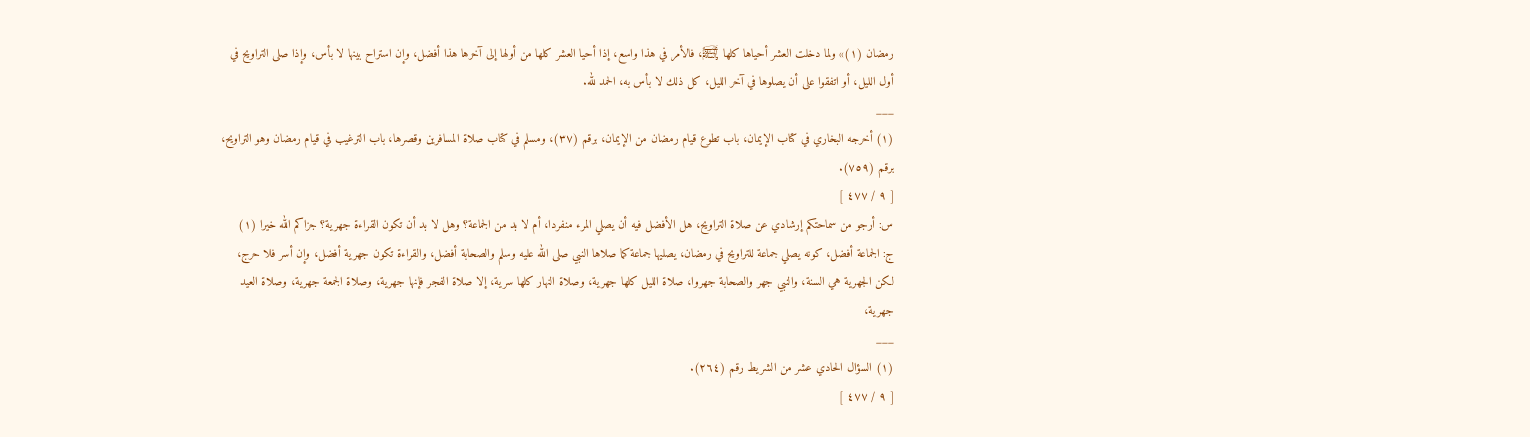رمضان (١)» ولما دخلت العشر أحياها كلها ﵊، فالأمر في هذا واسع، إذا أحيا العشر كلها من أولها إلى آخرها هذا أفضل، وإن استراح بينها لا بأس، وإذا صلى التراويح في أول الليل، أو اتفقوا على أن يصلوها في آخر الليل، كل ذلك لا بأس به، الحمد لله.
___
(١) أخرجه البخاري في كتاب الإيمان، باب تطوع قيام رمضان من الإيمان، برقم (٣٧)، ومسلم في كتاب صلاة المسافرين وقصرها، باب الترغيب في قيام رمضان وهو التراويح، برقم (٧٥٩).
[ ٩ / ٤٧٧ ]
س: أرجو من سماحتكم إرشادي عن صلاة التراويح، هل الأفضل فيه أن يصلي المرء منفردا، أم لا بد من الجماعة؟ وهل لا بد أن تكون القراءة جهرية؟ جزاكم الله خيرا (١)
ج: الجماعة أفضل، كونه يصلي جماعة للتراويح في رمضان، يصليها جماعة كما صلاها النبي صلى الله عليه وسلم والصحابة أفضل، والقراءة تكون جهرية أفضل، وإن أسر فلا حرج، لكن الجهرية هي السنة، والنبي جهر والصحابة جهروا، صلاة الليل كلها جهرية، وصلاة النهار كلها سرية، إلا صلاة الفجر فإنها جهرية، وصلاة الجمعة جهرية، وصلاة العيد جهرية،
___
(١) السؤال الحادي عشر من الشريط رقم (٢٦٤).
[ ٩ / ٤٧٧ ]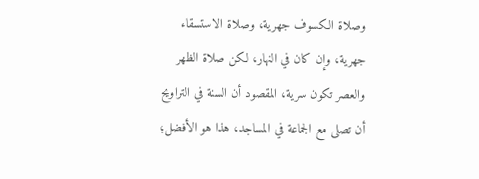وصلاة الكسوف جهرية، وصلاة الاستسقاء جهرية، وإن كان في النهار، لكن صلاة الظهر والعصر تكون سرية، المقصود أن السنة في التراويح أن تصلى مع الجماعة في المساجد، هذا هو الأفضل؛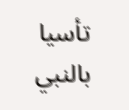تأسيا بالنبي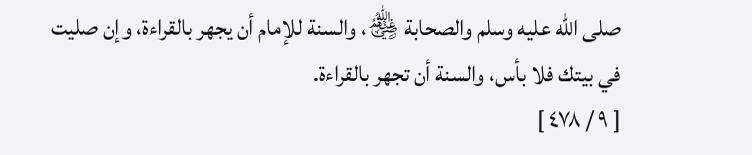صلى الله عليه وسلم والصحابة ﵃، والسنة للإمام أن يجهر بالقراءة، وإن صليت في بيتك فلا بأس، والسنة أن تجهر بالقراءة.
[ ٩ / ٤٧٨ ]